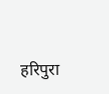हरिपुरा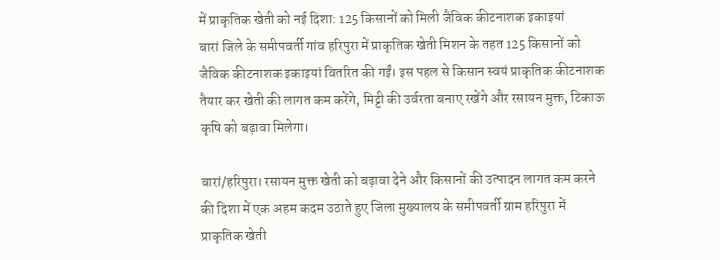में प्राकृतिक खेती को नई दिशा: 125 किसानों को मिली जैविक कीटनाशक इकाइयां
बारां जिले के समीपवर्ती गांव हरिपुरा में प्राकृतिक खेती मिशन के तहत 125 किसानों को जैविक कीटनाशक इकाइयां वितरित की गईं। इस पहल से किसान स्वयं प्राकृतिक कीटनाशक तैयार कर खेती की लागत कम करेंगे, मिट्टी की उर्वरता बनाए रखेंगे और रसायन मुक्त, टिकाऊ कृषि को बढ़ावा मिलेगा।

बारां/हरिपुरा। रसायन मुक्त खेती को बढ़ावा देने और किसानों की उत्पादन लागत कम करने की दिशा में एक अहम कदम उठाते हुए जिला मुख्यालय के समीपवर्ती ग्राम हरिपुरा में प्राकृतिक खेती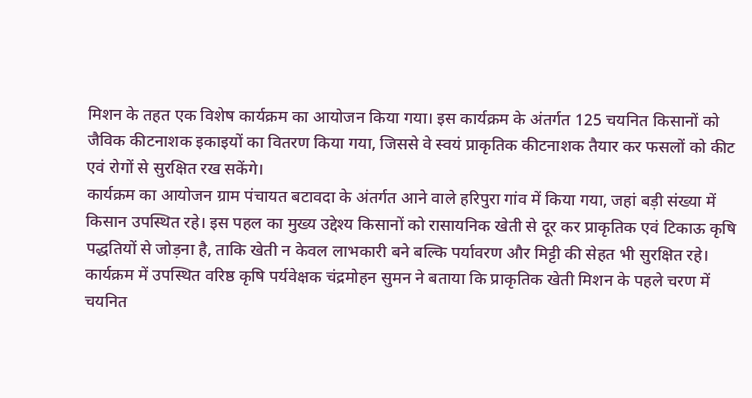मिशन के तहत एक विशेष कार्यक्रम का आयोजन किया गया। इस कार्यक्रम के अंतर्गत 125 चयनित किसानों को जैविक कीटनाशक इकाइयों का वितरण किया गया, जिससे वे स्वयं प्राकृतिक कीटनाशक तैयार कर फसलों को कीट एवं रोगों से सुरक्षित रख सकेंगे।
कार्यक्रम का आयोजन ग्राम पंचायत बटावदा के अंतर्गत आने वाले हरिपुरा गांव में किया गया, जहां बड़ी संख्या में किसान उपस्थित रहे। इस पहल का मुख्य उद्देश्य किसानों को रासायनिक खेती से दूर कर प्राकृतिक एवं टिकाऊ कृषि पद्धतियों से जोड़ना है, ताकि खेती न केवल लाभकारी बने बल्कि पर्यावरण और मिट्टी की सेहत भी सुरक्षित रहे।
कार्यक्रम में उपस्थित वरिष्ठ कृषि पर्यवेक्षक चंद्रमोहन सुमन ने बताया कि प्राकृतिक खेती मिशन के पहले चरण में चयनित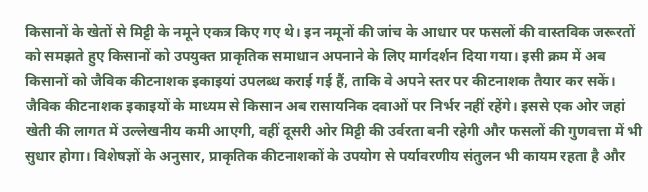किसानों के खेतों से मिट्टी के नमूने एकत्र किए गए थे। इन नमूनों की जांच के आधार पर फसलों की वास्तविक जरूरतों को समझते हुए किसानों को उपयुक्त प्राकृतिक समाधान अपनाने के लिए मार्गदर्शन दिया गया। इसी क्रम में अब किसानों को जैविक कीटनाशक इकाइयां उपलब्ध कराई गई हैं, ताकि वे अपने स्तर पर कीटनाशक तैयार कर सकें।
जैविक कीटनाशक इकाइयों के माध्यम से किसान अब रासायनिक दवाओं पर निर्भर नहीं रहेंगे। इससे एक ओर जहां खेती की लागत में उल्लेखनीय कमी आएगी, वहीं दूसरी ओर मिट्टी की उर्वरता बनी रहेगी और फसलों की गुणवत्ता में भी सुधार होगा। विशेषज्ञों के अनुसार, प्राकृतिक कीटनाशकों के उपयोग से पर्यावरणीय संतुलन भी कायम रहता है और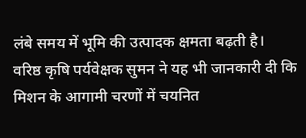लंबे समय में भूमि की उत्पादक क्षमता बढ़ती है।
वरिष्ठ कृषि पर्यवेक्षक सुमन ने यह भी जानकारी दी कि मिशन के आगामी चरणों में चयनित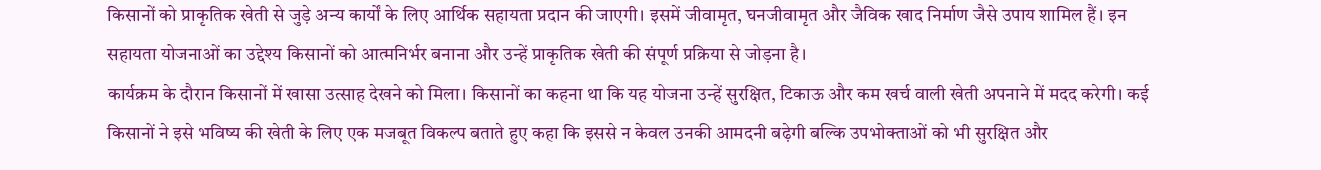किसानों को प्राकृतिक खेती से जुड़े अन्य कार्यों के लिए आर्थिक सहायता प्रदान की जाएगी। इसमें जीवामृत, घनजीवामृत और जैविक खाद निर्माण जैसे उपाय शामिल हैं। इन सहायता योजनाओं का उद्देश्य किसानों को आत्मनिर्भर बनाना और उन्हें प्राकृतिक खेती की संपूर्ण प्रक्रिया से जोड़ना है।
कार्यक्रम के दौरान किसानों में खासा उत्साह देखने को मिला। किसानों का कहना था कि यह योजना उन्हें सुरक्षित, टिकाऊ और कम खर्च वाली खेती अपनाने में मदद करेगी। कई किसानों ने इसे भविष्य की खेती के लिए एक मजबूत विकल्प बताते हुए कहा कि इससे न केवल उनकी आमदनी बढ़ेगी बल्कि उपभोक्ताओं को भी सुरक्षित और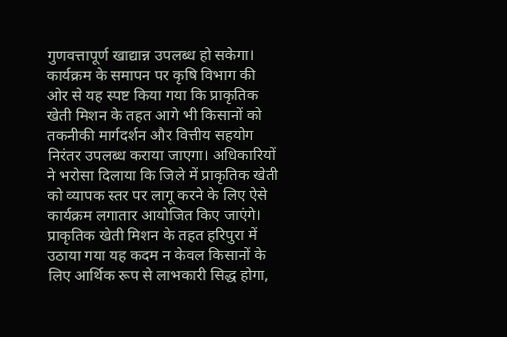गुणवत्तापूर्ण खाद्यान्न उपलब्ध हो सकेगा।
कार्यक्रम के समापन पर कृषि विभाग की ओर से यह स्पष्ट किया गया कि प्राकृतिक खेती मिशन के तहत आगे भी किसानों को तकनीकी मार्गदर्शन और वित्तीय सहयोग निरंतर उपलब्ध कराया जाएगा। अधिकारियों ने भरोसा दिलाया कि जिले में प्राकृतिक खेती को व्यापक स्तर पर लागू करने के लिए ऐसे कार्यक्रम लगातार आयोजित किए जाएंगे।
प्राकृतिक खेती मिशन के तहत हरिपुरा में उठाया गया यह कदम न केवल किसानों के लिए आर्थिक रूप से लाभकारी सिद्ध होगा,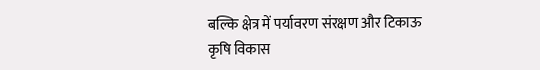बल्कि क्षेत्र में पर्यावरण संरक्षण और टिकाऊ कृषि विकास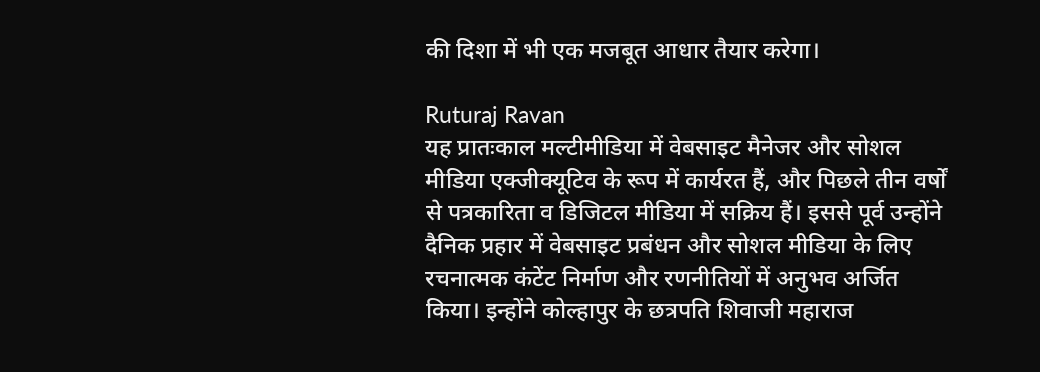की दिशा में भी एक मजबूत आधार तैयार करेगा।

Ruturaj Ravan
यह प्रातःकाल मल्टीमीडिया में वेबसाइट मैनेजर और सोशल मीडिया एक्जीक्यूटिव के रूप में कार्यरत हैं, और पिछले तीन वर्षों से पत्रकारिता व डिजिटल मीडिया में सक्रिय हैं। इससे पूर्व उन्होंने दैनिक प्रहार में वेबसाइट प्रबंधन और सोशल मीडिया के लिए रचनात्मक कंटेंट निर्माण और रणनीतियों में अनुभव अर्जित किया। इन्होंने कोल्हापुर के छत्रपति शिवाजी महाराज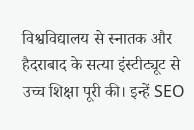विश्वविद्यालय से स्नातक और हैदराबाद के सत्या इंस्टीट्यूट से उच्च शिक्षा पूरी की। इन्हें SEO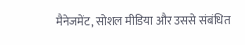मैनेजमेंट, सोशल मीडिया और उससे संबंधित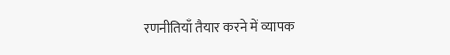रणनीतियाँ तैयार करने में व्यापक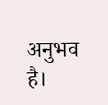अनुभव है।